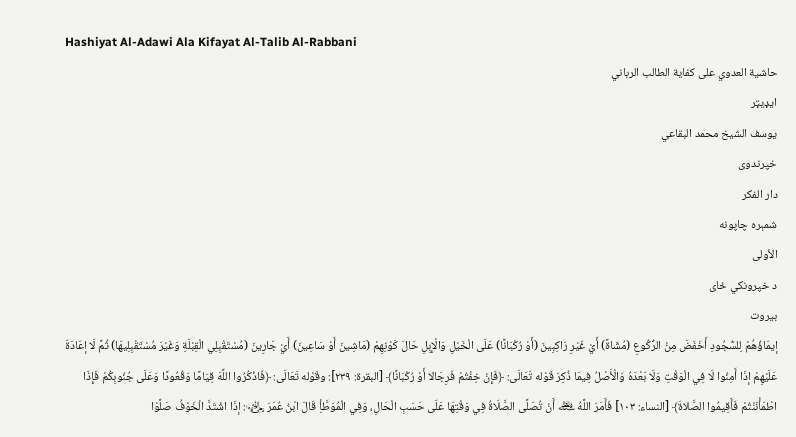Hashiyat Al-Adawi Ala Kifayat Al-Talib Al-Rabbani
حاشية العدوي على كفاية الطالب الرباني
ایډیټر
يوسف الشيخ محمد البقاعي
خپرندوی
دار الفكر
شمېره چاپونه
الأولى
د خپرونکي ځای
بيروت
إيمَاؤُهُمْ لِلسُّجُودِ أَخَفَضَ مِنْ الرُّكُوعِ (مُشَاةً) أَيْ غَيْرِ رَاكِبِينَ (أَوْ رُكْبَانًا) عَلَى الْخَيْلِ وَالْإِبِلِ حَالَ كَوْنِهِمْ (مَاشِينَ أَوْ سَاعِينَ) أَيْ جَارِينَ (مُسْتَقْبِلِي الْقِبْلَةِ وَغَيْرَ مُسْتَقْبِلِيهَا) ثُمَّ لَا إعَادَةَ عَلَيْهِمْ إذَا أَمِنُوا لَا فِي الْوَقْتِ وَلَا بَعْدَهُ وَالْأَصْلُ فِيمَا ذُكِرَ قَوْله تَعَالَى: ﴿فَإِنْ خِفْتُمْ فَرِجَالا أَوْ رُكْبَانًا﴾ [البقرة: ٢٣٩]: وقَوْله تَعَالَى: ﴿فَاذْكُرُوا اللَّهَ قِيَامًا وَقُعُودًا وَعَلَى جُنُوبِكُمْ فَإِذَا اطْمَأْنَنْتُمْ فَأَقِيمُوا الصَّلاةَ﴾ [النساء: ١٠٣] فَأَمَرَ اللَّهُ ﷾ أَنْ تُصَلَّى الصَّلَاةُ فِي وَقْتِهَا عَلَى حَسَبِ الْحَالِ، وَفِي الْمُوَطَّأِ قَالَ ابْنُ عُمَرَ ﵄: إذَا اشْتَدَّ الْخَوْفُ صَلَّوْا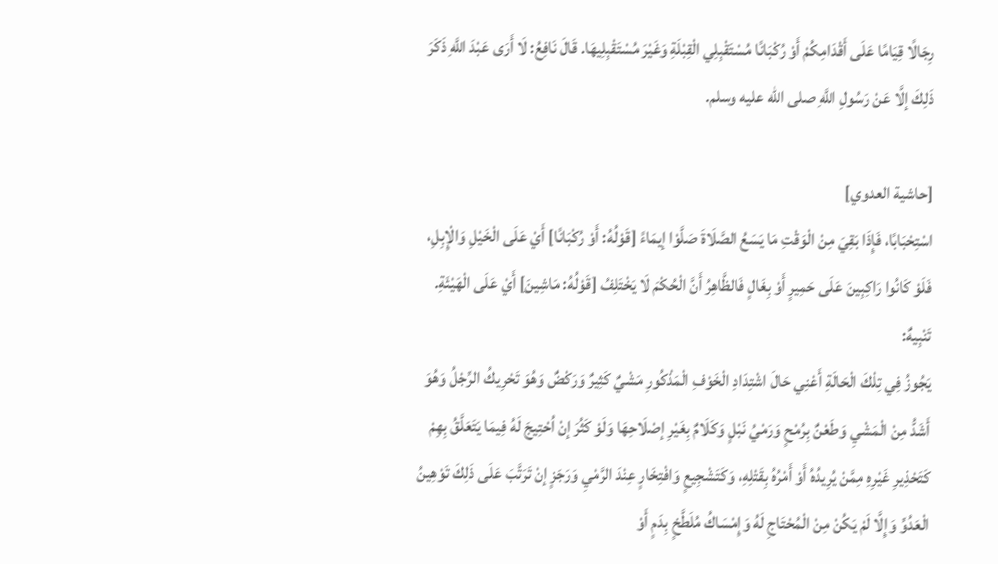رِجَالًا قِيَامًا عَلَى أَقْدَامِكُمْ أَوْ رُكْبَانًا مُسْتَقْبِلِي الْقِبْلَةِ وَغَيْرَ مُسْتَقْبِلِيهَا. قَالَ نَافِعُ: لَا أَرَى عَبْدَ اللَّهِ ذَكَرَ ذَلِكَ إلَّا عَنْ رَسُولِ اللَّهِ صلى الله عليه وسلم.

[حاشية العدوي]
اسْتِحْبَابًا، فَإِذَا بَقِيَ مِنْ الْوَقْتِ مَا يَسَعُ الصَّلَاةَ صَلَّوْا إيمَاءً [قَوْلُهُ: أَوْ رُكْبَانًا] أَيْ عَلَى الْخَيْلِ وَالْإِبِلِ، فَلَوْ كَانُوا رَاكِبِينَ عَلَى حَمِيرٍ أَوْ بِغَالٍ فَالظَّاهِرُ أَنَّ الْحُكْمَ لَا يَخْتَلِفُ [قَوْلُهُ: مَاشِينَ] أَيْ عَلَى الْهَيْئَةِ.
تَنْبِيهٌ:
يَجُوزُ فِي تِلْكَ الْحَالَةِ أَعْنِي حَالَ اشْتِدَادِ الْخَوْفِ الْمَذْكُورِ مَشْيٌ كَثِيرٌ وَرَكْضٌ وَهُوَ تَحْرِيكُ الرِّجْلُ وَهُوَ أَشَدُّ مِنْ الْمَشْيِ وَطَعْنٌ بِرُمْحٍ وَرَمْيُ نَبْلٍ وَكَلَامٌ بِغَيْرِ إصْلَاحِهَا وَلَوْ كَثُرَ إنْ اُحْتِيجَ لَهُ فِيمَا يَتَعَلَّقُ بِهِمْ كَتَحْذِيرِ غَيْرِهِ مِمَّنْ يُرِيدُهُ أَوْ أَمْرُهُ بِقَتْلِهِ، وَكَتَشْجِيعٍ وَافْتِخَارٍ عِنْدَ الرَّمْيِ وَرَجَزٍ إنْ تَرَتَّبَ عَلَى ذَلِكَ تَوْهِينُ الْعَدُوِّ وَإِلَّا لَمْ يَكُنْ مِنْ الْمُحْتَاجِ لَهُ وَإِمْسَاكُ مُلَطَّخٍ بِدَمٍ أَوْ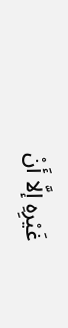غَيْرِهِ إلَّا أَنْ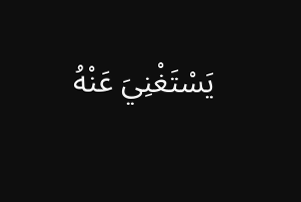يَسْتَغْنِيَ عَنْهُ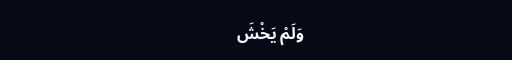وَلَمْ يَخْشَ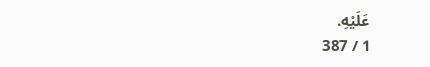عَلَيْهِ.
1 / 387